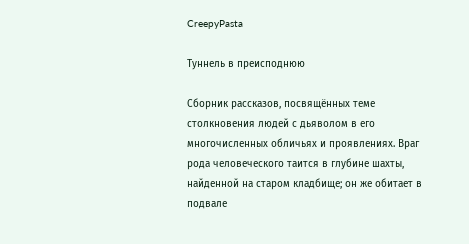CreepyPasta

Туннель в преисподнюю

Сборник рассказов, посвящённых теме столкновения людей с дьяволом в его многочисленных обличьях и проявлениях. Враг рода человеческого таится в глубине шахты, найденной на старом кладбище; он же обитает в подвале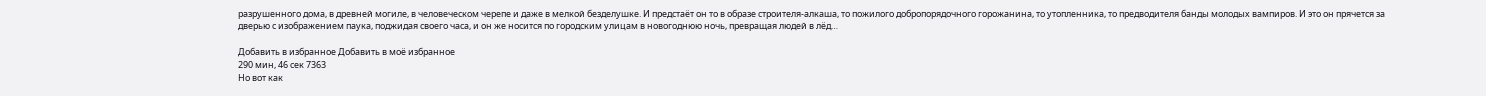разрушенного дома, в древней могиле, в человеческом черепе и даже в мелкой безделушке. И предстаёт он то в образе строителя-алкаша, то пожилого добропорядочного горожанина, то утопленника, то предводителя банды молодых вампиров. И это он прячется за дверью с изображением паука, поджидая своего часа, и он же носится по городским улицам в новогоднюю ночь, превращая людей в лёд…

Добавить в избранное Добавить в моё избранное
290 мин, 46 сек 7363
Но вот как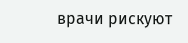врачи рискуют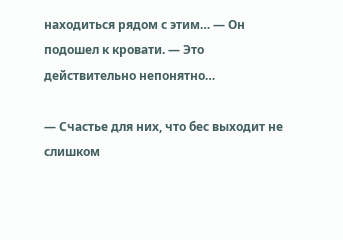находиться рядом с этим… — Он подошел к кровати. — Это действительно непонятно…

— Счастье для них, что бес выходит не слишком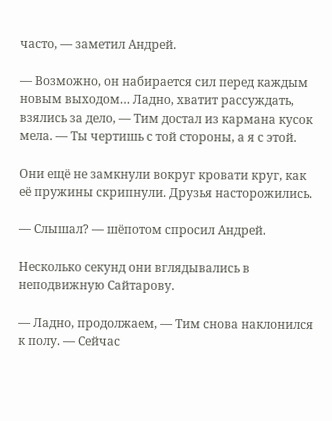часто, — заметил Андрей.

— Возможно, он набирается сил перед каждым новым выходом… Ладно, хватит рассуждать, взялись за дело, — Тим достал из кармана кусок мела. — Ты чертишь с той стороны, а я с этой.

Они ещё не замкнули вокруг кровати круг, как её пружины скрипнули. Друзья насторожились.

— Слышал? — шёпотом спросил Андрей.

Несколько секунд они вглядывались в неподвижную Сайтарову.

— Ладно, продолжаем, — Тим снова наклонился к полу. — Сейчас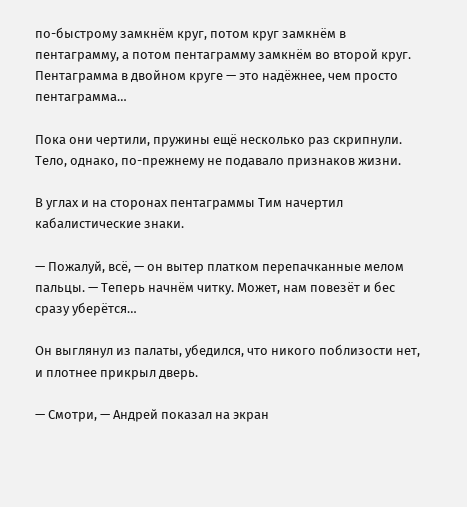по-быстрому замкнём круг, потом круг замкнём в пентаграмму, а потом пентаграмму замкнём во второй круг. Пентаграмма в двойном круге — это надёжнее, чем просто пентаграмма…

Пока они чертили, пружины ещё несколько раз скрипнули. Тело, однако, по-прежнему не подавало признаков жизни.

В углах и на сторонах пентаграммы Тим начертил кабалистические знаки.

— Пожалуй, всё, — он вытер платком перепачканные мелом пальцы. — Теперь начнём читку. Может, нам повезёт и бес сразу уберётся…

Он выглянул из палаты, убедился, что никого поблизости нет, и плотнее прикрыл дверь.

— Смотри, — Андрей показал на экран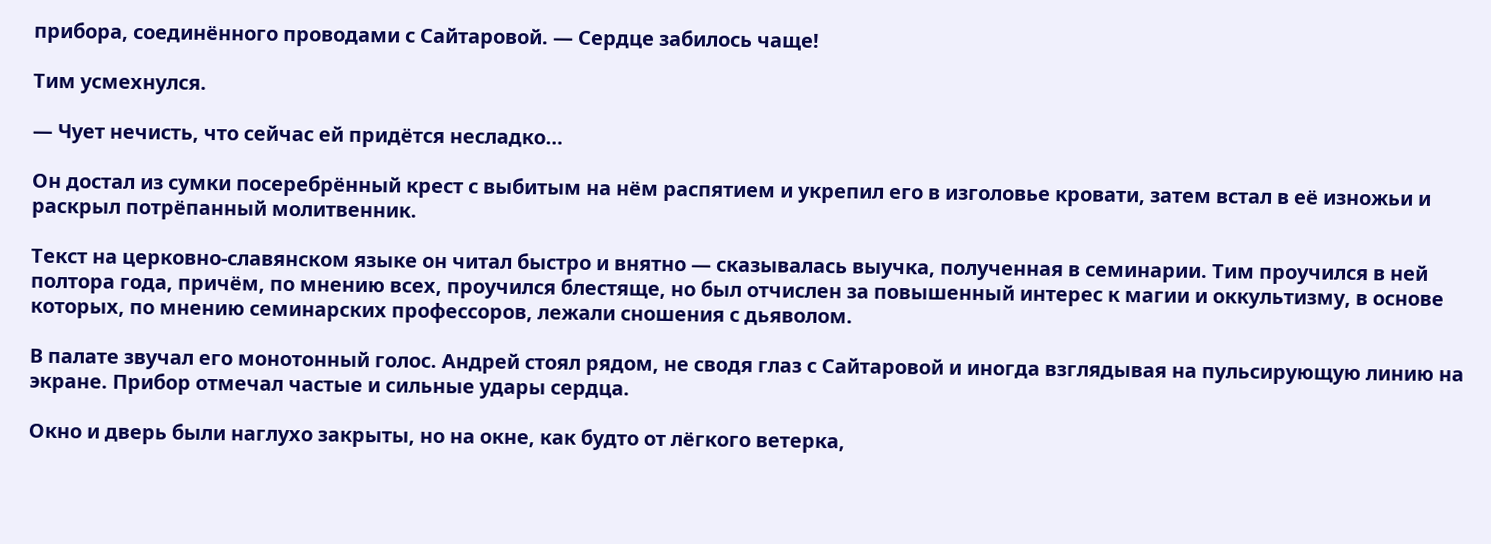прибора, соединённого проводами с Сайтаровой. — Сердце забилось чаще!

Тим усмехнулся.

— Чует нечисть, что сейчас ей придётся несладко…

Он достал из сумки посеребрённый крест с выбитым на нём распятием и укрепил его в изголовье кровати, затем встал в её изножьи и раскрыл потрёпанный молитвенник.

Текст на церковно-славянском языке он читал быстро и внятно — сказывалась выучка, полученная в семинарии. Тим проучился в ней полтора года, причём, по мнению всех, проучился блестяще, но был отчислен за повышенный интерес к магии и оккультизму, в основе которых, по мнению семинарских профессоров, лежали сношения с дьяволом.

В палате звучал его монотонный голос. Андрей стоял рядом, не сводя глаз с Сайтаровой и иногда взглядывая на пульсирующую линию на экране. Прибор отмечал частые и сильные удары сердца.

Окно и дверь были наглухо закрыты, но на окне, как будто от лёгкого ветерка,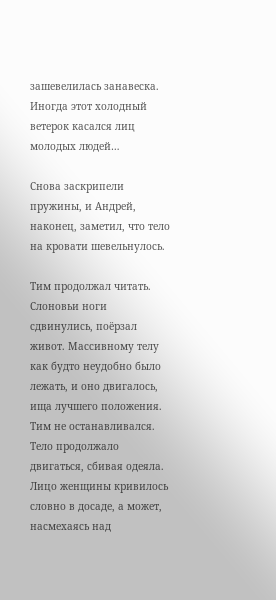зашевелилась занавеска. Иногда этот холодный ветерок касался лиц молодых людей…

Снова заскрипели пружины, и Андрей, наконец, заметил, что тело на кровати шевельнулось.

Тим продолжал читать. Слоновьи ноги сдвинулись, поёрзал живот. Массивному телу как будто неудобно было лежать, и оно двигалось, ища лучшего положения. Тим не останавливался. Тело продолжало двигаться, сбивая одеяла. Лицо женщины кривилось словно в досаде, а может, насмехаясь над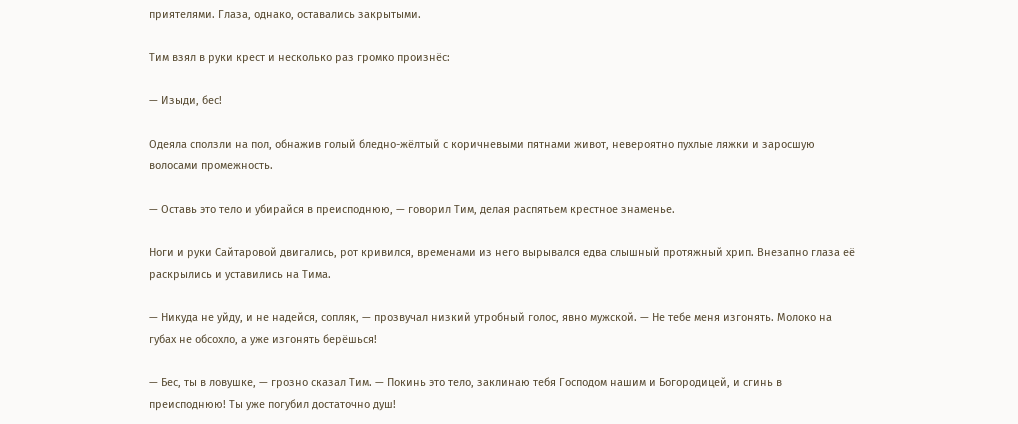приятелями. Глаза, однако, оставались закрытыми.

Тим взял в руки крест и несколько раз громко произнёс:

— Изыди, бес!

Одеяла сползли на пол, обнажив голый бледно-жёлтый с коричневыми пятнами живот, невероятно пухлые ляжки и заросшую волосами промежность.

— Оставь это тело и убирайся в преисподнюю, — говорил Тим, делая распятьем крестное знаменье.

Ноги и руки Сайтаровой двигались, рот кривился, временами из него вырывался едва слышный протяжный хрип. Внезапно глаза её раскрылись и уставились на Тима.

— Никуда не уйду, и не надейся, сопляк, — прозвучал низкий утробный голос, явно мужской. — Не тебе меня изгонять. Молоко на губах не обсохло, а уже изгонять берёшься!

— Бес, ты в ловушке, — грозно сказал Тим. — Покинь это тело, заклинаю тебя Господом нашим и Богородицей, и сгинь в преисподнюю! Ты уже погубил достаточно душ!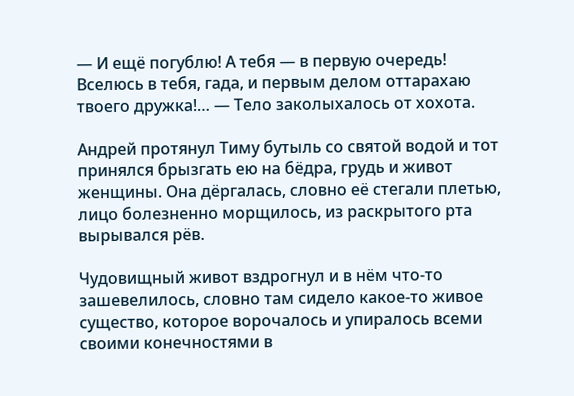— И ещё погублю! А тебя — в первую очередь! Вселюсь в тебя, гада, и первым делом оттарахаю твоего дружка!… — Тело заколыхалось от хохота.

Андрей протянул Тиму бутыль со святой водой и тот принялся брызгать ею на бёдра, грудь и живот женщины. Она дёргалась, словно её стегали плетью, лицо болезненно морщилось, из раскрытого рта вырывался рёв.

Чудовищный живот вздрогнул и в нём что-то зашевелилось, словно там сидело какое-то живое существо, которое ворочалось и упиралось всеми своими конечностями в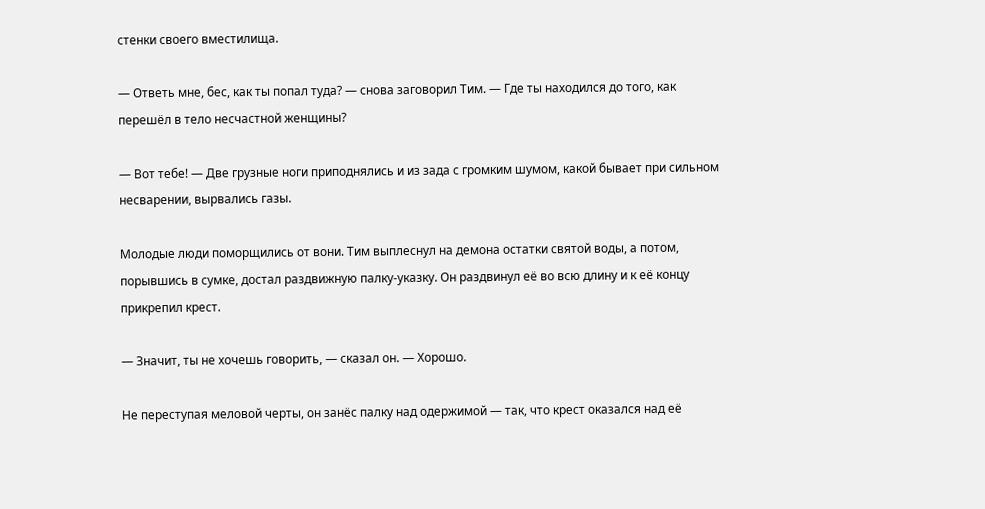стенки своего вместилища.

— Ответь мне, бес, как ты попал туда? — снова заговорил Тим. — Где ты находился до того, как перешёл в тело несчастной женщины?

— Вот тебе! — Две грузные ноги приподнялись и из зада с громким шумом, какой бывает при сильном несварении, вырвались газы.

Молодые люди поморщились от вони. Тим выплеснул на демона остатки святой воды, а потом, порывшись в сумке, достал раздвижную палку-указку. Он раздвинул её во всю длину и к её концу прикрепил крест.

— Значит, ты не хочешь говорить, — сказал он. — Хорошо.

Не переступая меловой черты, он занёс палку над одержимой — так, что крест оказался над её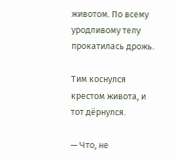животом. По всему уродливому телу прокатилась дрожь.

Тим коснулся крестом живота, и тот дёрнулся.

— Что, не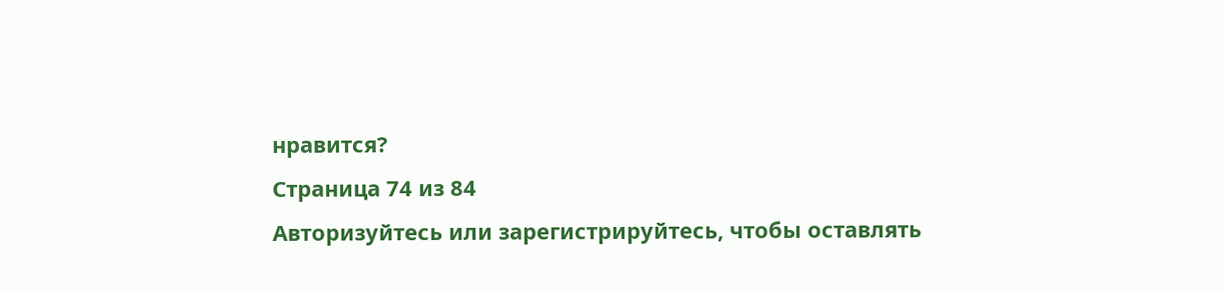нравится?
Страница 74 из 84
Авторизуйтесь или зарегистрируйтесь, чтобы оставлять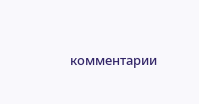комментарии